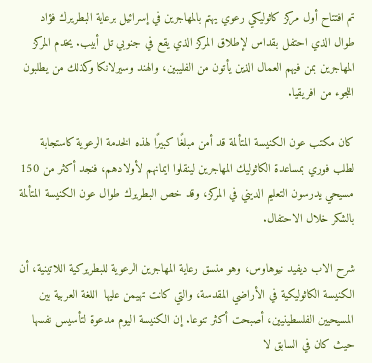تم افتتاح أول مركز كاثوليكي رعوي يهتم بالمهاجرين في إسرائيل برعاية البطريرك فؤاد طوال الذي احتفل بقداس لإطلاق المركز الذي يقع في جنوبي تل أبيب. يخدم المركز المهاجرين بمن فيهم العمال الذين يأتون من الفليبين، والهند وسيرلانكا وكذلك من يطلبون اللجوء من افريقيا.

كان مكتب عون الكنيسة المتألمة قد أمن مبلغًا كبيرًا لهذه الخدمة الرعوية كاستجابة لطلب فوري بمساعدة الكاثوليك المهاجرين لينقلوا ايمانهم لأولادهم، فنجد أكثر من 150 مسيحي يدرسون التعليم الديني في المركز، وقد خص البطريرك طوال عون الكنيسة المتألمة بالشكر خلال الاحتفال.

شرح الاب ديفيد نيوهاوس، وهو منسق رعاية المهاجرين الرعوية للبطريركية اللاتينية، أن الكنيسة الكاثوليكية في الأراضي المقدسة، والتي كانت تهيمن عليها  اللغة العربية بين المسيحيين الفلسطينيين، أصبحت أكثر تنوعا. إن الكنيسة اليوم مدعوة لتأسيس نفسها حيث كان في السابق لا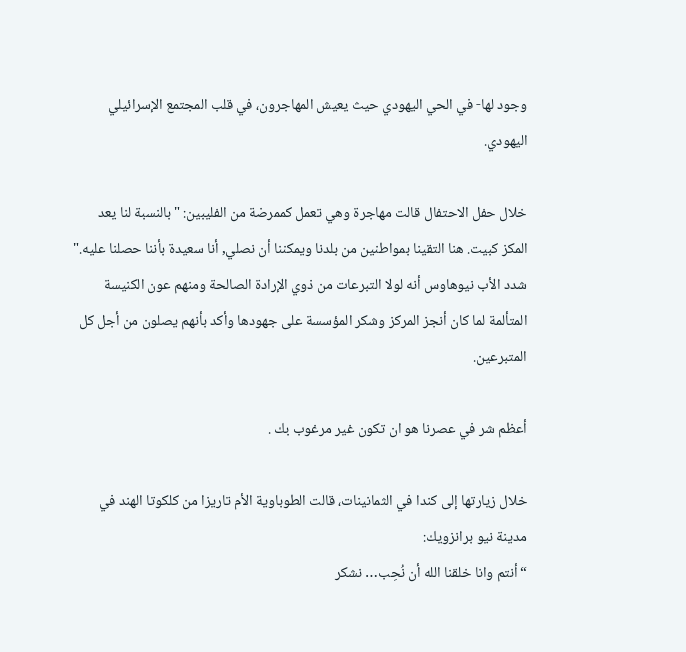وجود لها- في الحي اليهودي حيث يعيش المهاجرون، في قلب المجتمع الإسرائيلي اليهودي.

خلال حفل الاحتفال قالت مهاجرة وهي تعمل كممرضة من الفليبين: "بالنسبة لنا يعد المكز كبيت. هنا التقينا بمواطنين من بلدنا ويمكننا أن نصلي, أنا سعيدة بأننا حصلنا عليه." شدد الأب نيوهاوس أنه لولا التبرعات من ذوي الإرادة الصالحة ومنهم عون الكنيسة المتألمة لما كان أنجز المركز وشكر المؤسسة على جهودها وأكد بأنهم يصلون من أجل كل المتبرعين.

أعظم شر في عصرنا هو ان تكون غير مرغوب بك .

خلال زيارتها إلى كندا في الثمانينات، قالت الطوباوية الأم تاريزا من كلكوتا الهند في مدينة نيو برانزويك:
“أنتم وانا خلقنا الله أن نُحِب… نشكر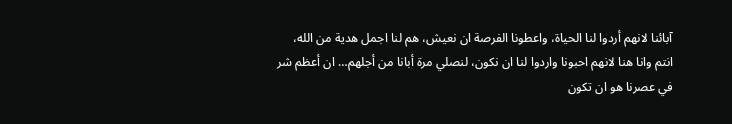آبائنا لانهم أردوا لنا الحياة، واعطونا الفرصة ان نعيش، هم لنا اجمل هدية من الله، انتم وانا هنا لانهم احبونا واردوا لنا ان نكون، لنصلي مرة أبانا من أجلهم… ان أعظم شر في عصرنا هو ان تكون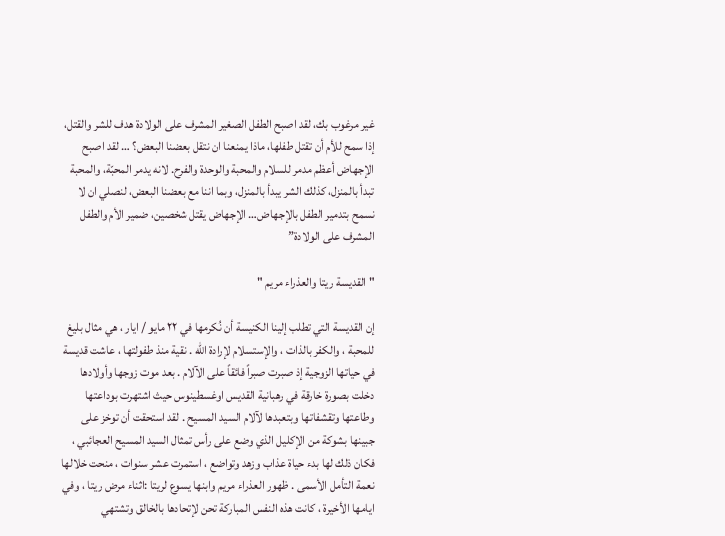غير مرغوب بك، لقد اصبح الطفل الصغير المشرف على الولادة هدف للشر والقتل، إذا سمح للأم أن تقتل طفلها، ماذا يمنعنا ان نتقل بعضنا البعض؟ … لقد اصبح الإجهاض أعظم مدمر للسلام والمحبة والوحدة والفرح. لانه يدمر المحبّة، والمحبة تبدأ بالمنزل، كذلك الشر يبدأ بالمنزل، وبما اننا مع بعضنا البعض، لنصلي ان لا نسمح بتدمير الطفل بالإجهاض… الإجهاض يقتل شخصين، ضمير الأم والطفل المشرف على الولادة”

" القديسة ريتا والعذراء مريم "

إن القديسة التي تطلب إلينا الكنيسة أن نُكرمها في ٢٢ مايو / ايار ، هي مثال بليغ للمحبة ، والكفر بالذات ، والإستسلام لإرادة الله . نقية منذ طفولتها ، عاشت قديسة في حياتها الزوجية إذ صبرت صبراً فائقاً على الآلام . بعد موت زوجها وأولادها دخلت بصورة خارقة في رهبانية القديس اوغسطينوس حيث اشتهرت بوداعتها وطاعتها وتقشفاتها وبتعبدها لآلام السيد المسيح . لقد استحقت أن توخز على جبينها بشوكة من الإكليل الذي وضع على رأس تمثال السيد المسيح العجائبي ، فكان ذلك لها بدء حياة عذاب وزهد وتواضع ، استمرت عشر سنوات ، منحت خلالها نعمة التأمل الأسمى . ظهور العذراء مريم وابنها يسوع لريتا :اثناء مرض ريتا ، وفي ايامها الأخيرة ، كانت هذه النفس المباركة تحن لإتحادها بالخالق وتشتهي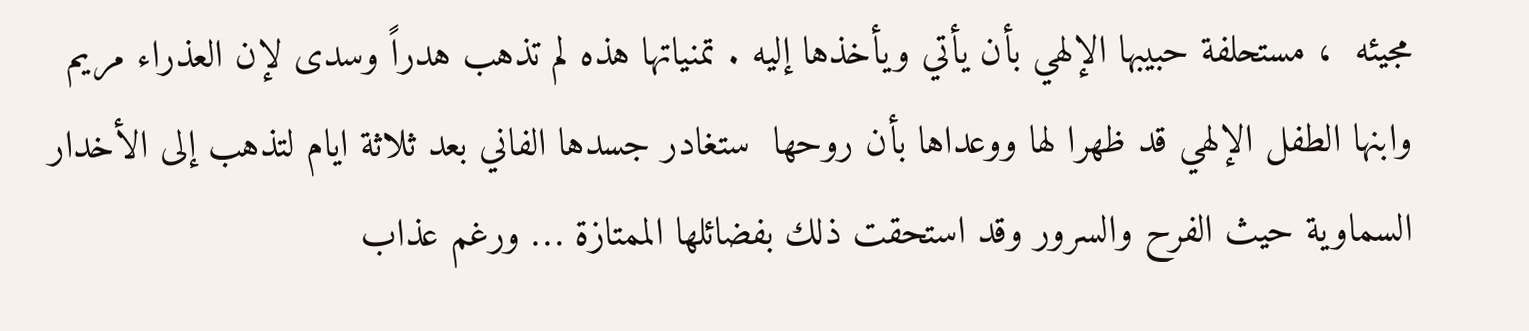مجيئه  ، مستحلفة حبيبها الإلهي بأن يأتي ويأخذها إليه . تمنياتها هذه لم تذهب هدراً وسدى لإن العذراء مريم وابنها الطفل الإلهي قد ظهرا لها ووعداها بأن روحها  ستغادر جسدها الفاني بعد ثلاثة ايام لتذهب إلى الأخدار السماوية حيث الفرح والسرور وقد استحقت ذلك بفضائلها الممتازة … ورغم عذاب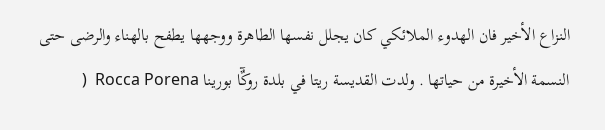النزاع الأخير فان الهدوء الملائكي كان يجلل نفسها الطاهرة ووجهها يطفح بالهناء والرضى حتى النسمة الأخيرة من حياتها . ولدت القديسة ريتا في بلدة روكٌٓا بورينا Rocca Porena  (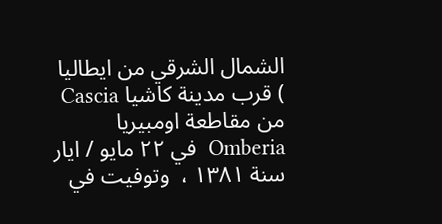الشمال الشرقي من ايطاليا ) قرب مدينة كاشيا Cascia من مقاطعة اومبيريا Omberia  في ٢٢ مايو / ايار سنة ١٣٨١ ،  وتوفيت في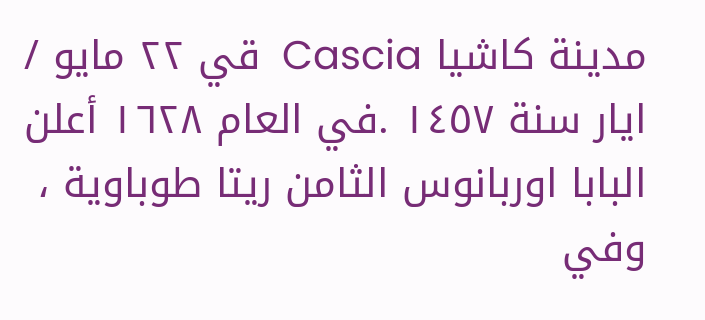مدينة كاشيا Cascia  قي ٢٢ مايو / ايار سنة ١٤٥٧ .في العام ١٦٢٨ أعلن البابا اوربانوس الثامن ريتا طوباوية ، وفي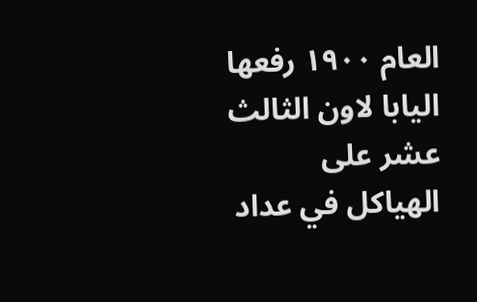العام ١٩٠٠ رفعها اليابا لاون الثالث عشر على الهياكل في عداد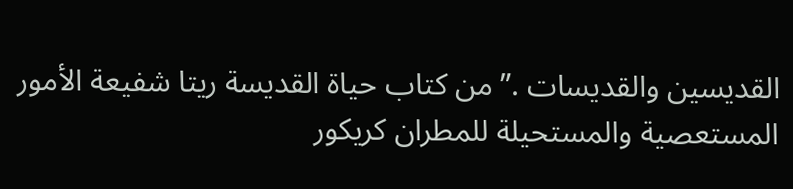القديسين والقديسات .” من كتاب حياة القديسة ريتا شفيعة الأمور المستعصية والمستحيلة للمطران كريكور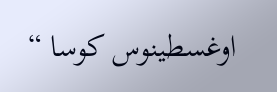اوغسطينوس كوسا “